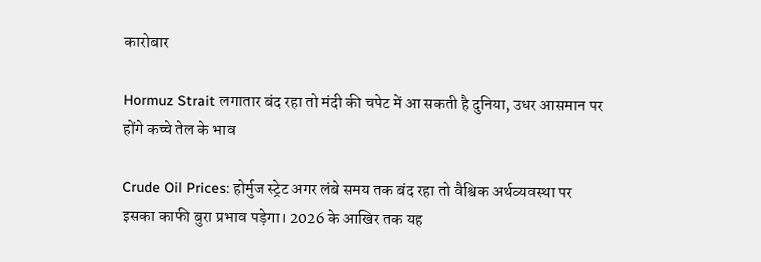कारोबार

Hormuz Strait लगातार बंद रहा तो मंदी की चपेट में आ सकती है दुनिया, उधर आसमान पर होंगे कच्चे तेल के भाव

Crude Oil Prices: होर्मुज स्ट्रेट अगर लंबे समय तक बंद रहा तो वैश्विक अर्थव्यवस्था पर इसका काफी बुरा प्रभाव पड़ेगा। 2026 के आखिर तक यह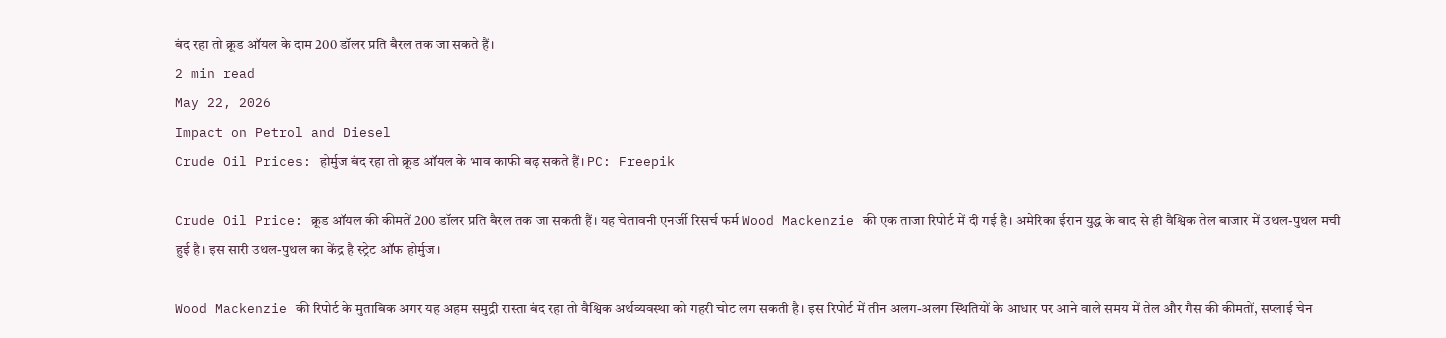बंद रहा तो क्रूड ऑयल के दाम 200 डॉलर प्रति बैरल तक जा सकते हैं।
2 min read
May 22, 2026
Impact on Petrol and Diesel
Crude Oil Prices: होर्मुज बंद रहा तो क्रूड ऑयल के भाव काफी बढ़ सकते हैं। PC: Freepik

Crude Oil Price: क्रूड ऑयल की कीमतें 200 डॉलर प्रति बैरल तक जा सकती हैं। यह चेतावनी एनर्जी रिसर्च फर्म Wood Mackenzie की एक ताजा रिपोर्ट में दी गई है। अमेरिका ईरान युद्ध के बाद से ही वैश्विक तेल बाजार में उथल-पुथल मची हुई है। इस सारी उथल-पुथल का केंद्र है स्ट्रेट ऑफ होर्मुज।

Wood Mackenzie की रिपोर्ट के मुताबिक अगर यह अहम समुद्री रास्ता बंद रहा तो वैश्विक अर्थव्यवस्था को गहरी चोट लग सकती है। इस रिपोर्ट में तीन अलग-अलग स्थितियों के आधार पर आने वाले समय में तेल और गैस की कीमतों, सप्लाई चेन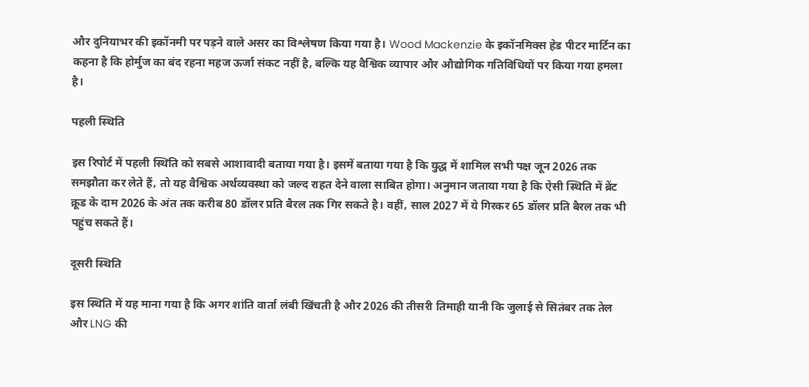और दुनियाभर की इकॉनमी पर पड़ने वाले असर का विश्लेषण किया गया है। Wood Mackenzie के इकॉनमिक्स हेड पीटर मार्टिन का कहना है कि होर्मुज का बंद रहना महज ऊर्जा संकट नहीं है, बल्कि यह वैश्विक व्यापार और औद्योगिक गतिविधियों पर किया गया हमला है।

पहली स्थिति

इस रिपोर्ट में पहली स्थिति को सबसे आशावादी बताया गया है। इसमें बताया गया है कि युद्ध में शामिल सभी पक्ष जून 2026 तक समझौता कर लेते हैं, तो यह वैश्विक अर्थव्यवस्था को जल्द राहत देने वाला साबित होगा। अनुमान जताया गया है कि ऐसी स्थिति में ब्रेंट क्रूड के दाम 2026 के अंत तक करीब 80 डॉलर प्रति बैरल तक गिर सकते है। वहीं, साल 2027 में ये गिरकर 65 डॉलर प्रति बैरल तक भी पहुंच सकते हैं।

दूसरी स्थिति

इस स्थिति में यह माना गया है कि अगर शांति वार्ता लंबी खिंचती है और 2026 की तीसरी तिमाही यानी कि जुलाई से सितंबर तक तेल और LNG की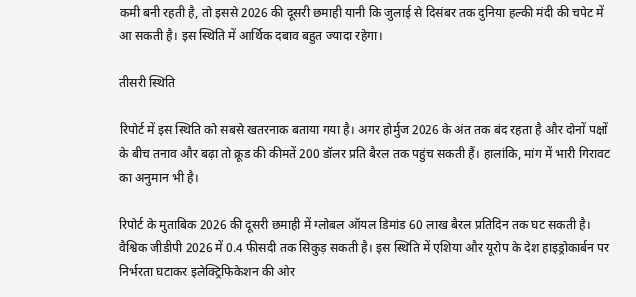कमी बनी रहती है, तो इससे 2026 की दूसरी छमाही यानी कि जुलाई से दिसंबर तक दुनिया हल्की मंदी की चपेट में आ सकती है। इस स्थिति में आर्थिक दबाव बहुत ज्यादा रहेगा।

तीसरी स्थिति

रिपोर्ट में इस स्थिति को सबसे खतरनाक बताया गया है। अगर होर्मुज 2026 के अंत तक बंद रहता है और दोनों पक्षों के बीच तनाव और बढ़ा तो क्रूड की कीमतें 200 डॉलर प्रति बैरल तक पहुंच सकती हैं। हालांकि, मांग में भारी गिरावट का अनुमान भी है।

रिपोर्ट के मुताबिक 2026 की दूसरी छमाही में ग्लोबल ऑयल डिमांड 60 लाख बैरल प्रतिदिन तक घट सकती है। वैश्विक जीडीपी 2026 में 0.4 फीसदी तक सिकुड़ सकती है। इस स्थिति में एशिया और यूरोप के देश हाइड्रोकार्बन पर निर्भरता घटाकर इलेक्ट्रिफिकेशन की ओर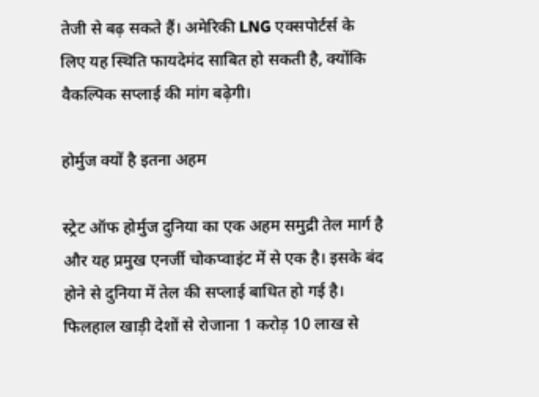तेजी से बढ़ सकते हैं। अमेरिकी LNG एक्सपोर्टर्स के लिए यह स्थिति फायदेमंद साबित हो सकती है, क्योंकि वैकल्पिक सप्लाई की मांग बढ़ेगी।

होर्मुज क्यों है इतना अहम

स्ट्रेट ऑफ होर्मुज दुनिया का एक अहम समुद्री तेल मार्ग है और यह प्रमुख एनर्जी चोकप्वाइंट में से एक है। इसके बंद होने से दुनिया में तेल की सप्लाई बाधित हो गई है। फिलहाल खाड़ी देशों से रोजाना 1 करोड़ 10 लाख से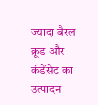ज्यादा बैरल क्रूड और कंडेंसेट का उत्पादन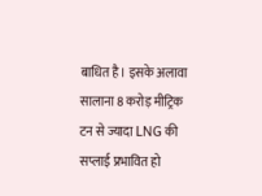बाधित है। इसके अलावा सालाना 8 करोड़ मीट्रिक टन से ज्यादा LNG की सप्लाई प्रभावित हो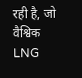रही है, जो वैश्विक LNG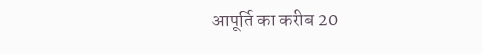आपूर्ति का करीब 20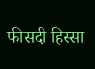फीसदी हिस्सा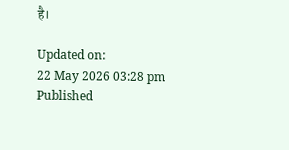है।

Updated on:
22 May 2026 03:28 pm
Published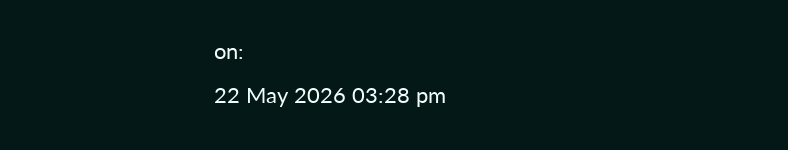on:
22 May 2026 03:28 pm